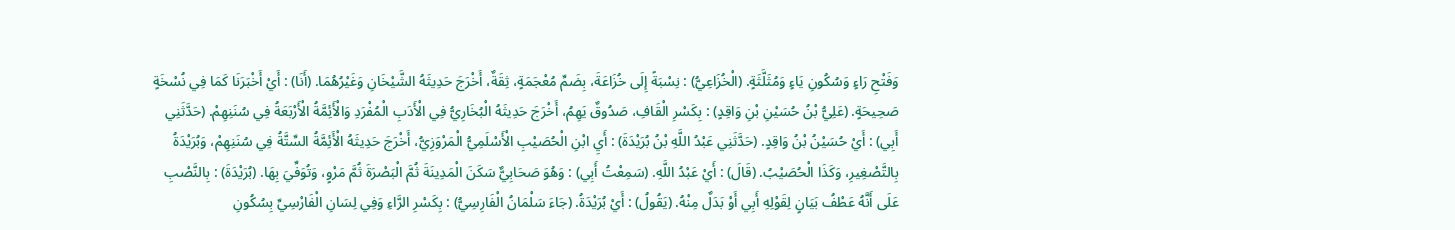وَفَتْحِ رَاءٍ وَسُكُونِ يَاءٍ وَمُثَلَّثَةٍ. (الْخُزَاعِيُّ) : نِسْبَةً إِلَى خُزَاعَةَ، بِضَمِّ مُعْجَمَةٍ، ثِقَةٌ، أَخْرَجَ حَدِيثَهُ الشَّيْخَانِ وَغَيْرُهُمَا. (أَنَا) : أَيْ أَخْبَرَنَا كَمَا فِي نُسْخَةٍ صَحِيحَةٍ. (عَلِيُّ بْنُ حُسَيْنِ بْنِ وَاقِدٍ) : بِكَسْرِ الْقَافِ، صَدُوقٌ يَهِمُ، أَخْرَجَ حَدِيثَهُ الْبُخَارِيُّ فِي الْأَدَبِ الْمُفْرَدِ وَالْأَئِمَّةُ الْأَرْبَعَةُ فِي سُنَنِهِمْ. (حَدَّثَنِي أَبِي) : أَيْ حُسَيْنُ بْنُ وَاقِدٍ. (حَدَّثَنِي عَبْدُ اللَّهِ بْنُ بُرَيْدَةَ) : أَيِ ابْنِ الْحُصَيْبِ الْأَسْلَمِيُّ الْمَرْوَزِيُّ، أَخْرَجَ حَدِيثَهُ الْأَئِمَّةُ السِّتَّةُ فِي سُنَنِهِمْ، وَبُرَيْدَةُ بِالتَّصْغِيرِ، وَكَذَا الْحُصَيْبُ. (قَالَ) : أَيْ عَبْدُ اللَّهِ. (سَمِعْتُ أَبِي) : وَهُوَ صَحَابِيٌّ سَكَنَ الْمَدِينَةَ ثُمَّ الْبَصْرَةَ ثُمَّ مَرْوٍ، وَتُوَفِّيَ بِهَا. (بُرَيْدَةَ) : بِالنَّصْبِ عَلَى أَنَّهُ عَطْفُ بَيَانٍ لِقَوْلِهِ أَبِي أَوْ بَدَلٌ مِنْهُ. (يَقُولُ) : أَيْ بُرَيْدَةُ. (جَاءَ سَلْمَانُ الْفَارِسِيُّ) : بِكَسْرِ الرَّاءِ وَفِي لِسَانِ الْفَارْسِيِّ بِسُكُونِ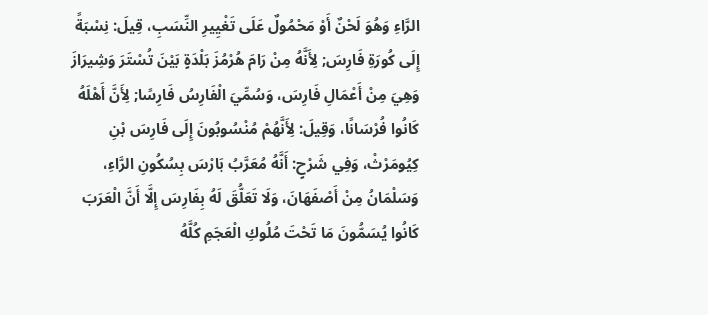الرَّاءِ وَهُوَ لَحْنٌ أَوْ مَحْمُولٌ عَلَى تَغْيِيرِ النِّسَبِ، قِيلَ: نِسْبَةً إِلَى كُورَةِ فَارِسَ; لِأَنَّهُ مِنْ رَامَ هُرْمُزَ بَلْدَةٍ بَيْنَ تُسْتَرَ وَشِيرَازَ وَهِيَ مِنْ أَعْمَالِ فَارِسَ، وَسُمِّيَ الْفَارِسُ فَارِسًا; لِأَنَّ أَهْلَهُ كَانُوا فُرْسَانًا، وَقِيلَ: لِأَنَّهُمْ مُنْسُوبُونَ إِلَى فَارِسَ بْنِ كِيُومَرْثْ، وَفِي شَرْحٍ: أَنَّهُ مُعَرَّبُ بَارْسَ بِسُكُونِ الرَّاءِ، وَسَلْمَانُ مِنْ أَصْفَهَانَ، وَلَا تَعَلُّقَ لَهُ بِفَارِسَ إِلَّا أَنَّ الْعَرَبَ كَانُوا يُسَمُّونَ مَا تَحْتَ مُلُوكِ الْعَجَمِ كُلَّهُ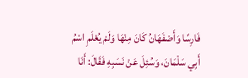فَارِسًا وَأَصْفَهَانُ كَانَ مِنْهَا وَلَمْ يُعْلَمِ اسْمُ أَبِي سَلْمَانَ، وَسُئِلَ عَنْ نَسَبِهِ فَقَالَ: أَنَا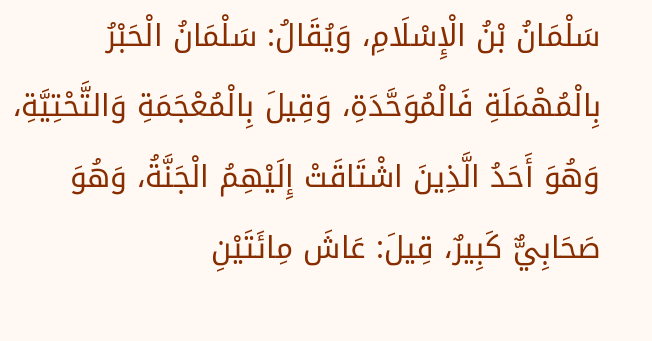سَلْمَانُ بْنُ الْإِسْلَامِ، وَيُقَالُ: سَلْمَانُ الْحَبْرُ بِالْمُهْمَلَةِ فَالْمُوَحَّدَةِ، وَقِيلَ بِالْمُعْجَمَةِ وَالتَّحْتِيَّةِ، وَهُوَ أَحَدُ الَّذِينَ اشْتَاقَتْ إِلَيْهِمُ الْجَنَّةُ، وَهُوَ صَحَابِيٌّ كَبِيرٌ، قِيلَ: عَاشَ مِائَتَيْنِ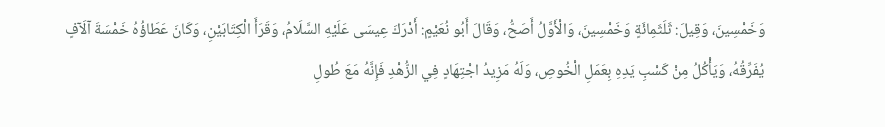وَخَمْسِينَ، وَقِيلَ: ثَلَثَمِائَةٍ وَخَمْسِينَ، وَالْأَوَّلُ أَصَحُّ، وَقَالَ أَبُو نُعَيْمٍ: أَدْرَكَ عِيسَى عَلَيْهِ السَّلَامُ، وَقَرَأَ الْكِتَابَيْنِ، وَكَانَ عَطَاؤُهُ خَمْسَةَ آلَآفٍ يُفَرِّقُهُ، وَيَأْكُلُ مِنْ كَسْبِ يَدِهِ بِعَمَلِ الْخُوصِ، وَلَهُ مَزِيدُ اجْتِهَادٍ فِي الزُّهْدِ فَإِنَّهُ مَعَ طُولِ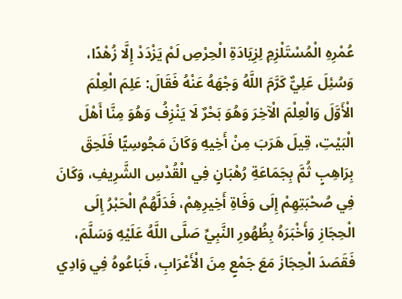عُمْرِهِ الْمُسْتَلْزِمِ لِزِيَادَةِ الْحِرْصِ لَمْ يَزْدَدْ إِلَّا زُهْدًا، وَسُئِلَ عَلِيٌّ كَرَّمَ اللَّهُ وَجْهَهُ عَنْهُ فَقَالَ: عَلِمَ الْعِلْمَ الْأَوَّلَ وَالْعِلْمَ الْآخِرَ وَهُوَ بَحْرٌ لَا يَنْزِفُ وَهُوَ مِنَّا أَهْلَ الْبَيْتِ، قِيلَ هَرَبَ مِنْ أَخِيهِ وَكَانَ مَجُوسِيًّا فَلَحِقَ بِرَاهِبٍ ثُمَّ بِجَمَاعَةِ رُهْبَانٍ فِي الْقُدْسِ الشَّرِيفِ، وَكَانَ فِي صُحْبَتِهِمْ إِلَى وَفَاةِ أَخِيرِهِمْ، فَدَلَّهُمُ الْحَبْرُ إِلَى الْحِجَازِ وَأَخْبَرَهُ بِظُهُورِ النَّبِيِّ صَلَّى اللَّهُ عَلَيْهِ وَسَلَّمَ، فَقَصَدَ الْحِجَازَ مَعَ جَمْعٍ مِنَ الْأَعْرَابِ، فَبَاعُوهُ فِي وَادِي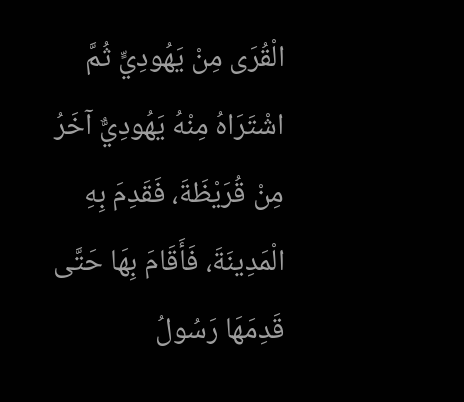الْقُرَى مِنْ يَهُودِيٍّ ثُمَّ اشْتَرَاهُ مِنْهُ يَهُودِيٌّ آخَرُ مِنْ قُرَيْظَةَ، فَقَدِمَ بِهِ الْمَدِينَةَ، فَأَقَامَ بِهَا حَتَّى قَدِمَهَا رَسُولُ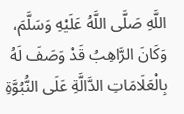اللَّهِ صَلَّى اللَّهُ عَلَيْهِ وَسَلَّمَ، وَكَانَ الرَّاهِبُ قَدْ وَصَفَ لَهُ بِالْعَلَامَاتِ الدَّالَّةِ عَلَى النُّبُوَّةِ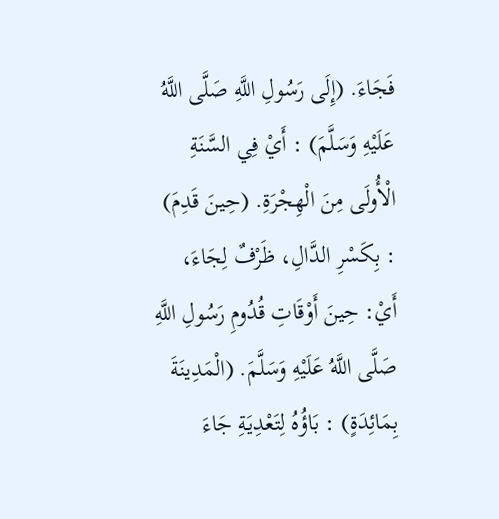فَجَاءَ. (إِلَى رَسُولِ اللَّهِ صَلَّى اللَّهُ عَلَيْهِ وَسَلَّمَ) : أَيْ فِي السَّنَةِ الْأُولَى مِنَ الْهِجْرَةِ. (حِينَ قَدِمَ) : بِكَسْرِ الدَّالِ، ظَرْفٌ لِجَاءَ، أَيْ: حِينَ أَوْقَاتِ قُدُومِ رَسُولِ اللَّهِ صَلَّى اللَّهُ عَلَيْهِ وَسَلَّمَ. (الْمَدِينَةَ بِمَائِدَةٍ) : بَاؤُهُ لِتَعْدِيَةِ جَاءَ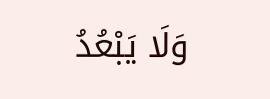وَلَا يَبْعُدُ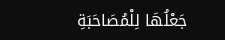جَعْلُهَا لِلْمُصَاحَبَةِ